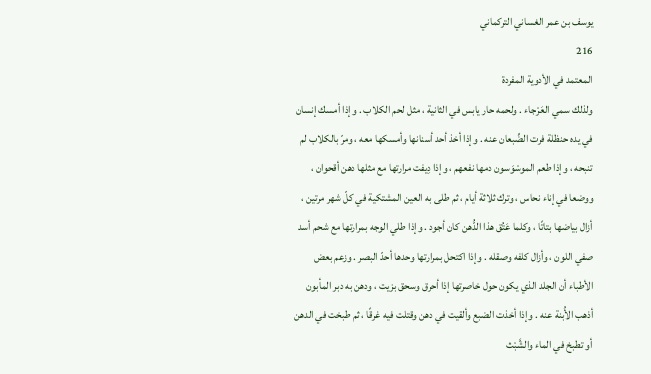يوسف بن عمر الغساني التركماني
216
المعتمد في الأدوية المفردة
ولذلك سمي العَرْجاء . ولحمه حار يابس في الثانية ، مثل لحم الكلاب . وإذا أمسك إنسان في يده حنظلة فرت الضِّبعان عنه . وإذا أخذ أحد أسنانها وأمسكها معه ، ومرّ بالكلاب لم تنبحه ، وإذا طعم الموسْوَسون دمها نفعهم ، وإذا دِيفت مرارتها مع مثلها دهن أقحوان ، ووضعا في إناء نحاس ، وترك ثلاثة أيام ، ثم طلى به العين المشتكية في كلّ شهر مرتين ، أزال بياضها بتاتًا ، وكلما عَتُق هذا الدُّهن كان أجود . وإذا طلي الوجه بمرارتها مع شحم أسد صفي اللون ، وأزال كلفه وصقله . وإذا اكتحل بمرارتها وحدها أحدّ البصر . وزعم بعض الأطباء أن الجلد الذي يكون حول خاصرتها إذا أحرق وسحق بزيت ، ودهن به دبر المأبون أذهب الأُبنة عنه . وإذا أخذت الضبع وألقيت في دهن وقتلت فيه غرقًا ، ثم طبخت في الدهن أو تطبخ في الماء والشَّبْث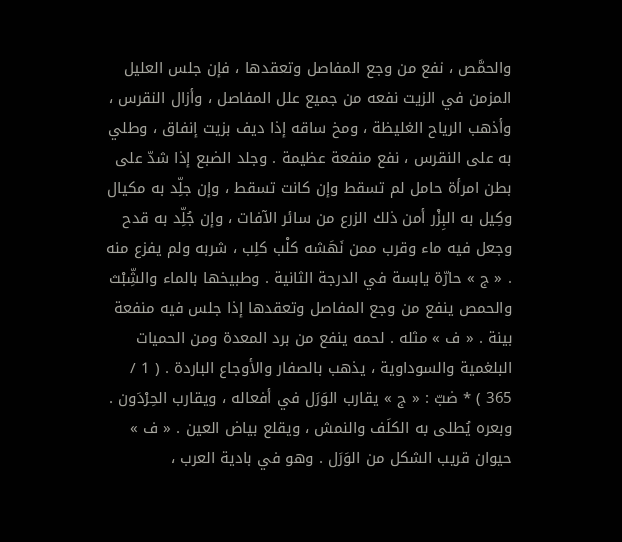والحمَّص ، نفع من وجع المفاصل وتعقدها ، فإن جلس العليل المزمن في الزيت نفعه من جميع علل المفاصل ، وأزال النقرس ، وأذهب الرياح الغليظة ، ومخ ساقه إذا ديف بزيت إنفاق ، وطلي به على النقرس ، نفع منفعة عظيمة . وجلد الضبع إذا شدّ على بطن امرأة حامل لم تسقط وإن كانت تسقط ، وإن جلِّد به مكيال وكِيل به البِزْر أمن ذلك الزرع من سائر الآفات ، وإن جُلِّد به قدح وجعل فيه ماء وقرب ممن نَهَشه كلْب كلِب ، شربه ولم يفزع منه . « ج » حارّة يابسة في الدرجة الثانية . وطبيخها بالماء والشِّبْث والحمص ينفع من وجع المفاصل وتعقدها إذا جلس فيه منفعة بينة . « ف » مثله . لحمه ينفع من برد المعدة ومن الحميات البلغمية والسوداوية ، يذهب بالصفار والأوجاع الباردة . ( 1 / 365 ) * ضبّ : « ج » يقارب الوَرَل في أفعاله ، ويقارب الحِرْدَون . وبعره يُطلى به الكلَف والنمش ، ويقلع بياض العين . « ف » حيوان قريب الشكل من الوَرَل . وهو في بادية العرب ،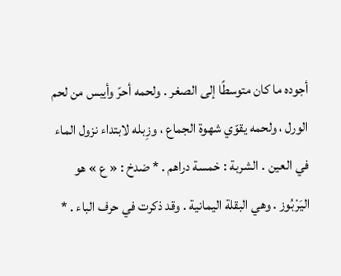أجوده ما كان متوسطًا إلى الصغر . ولحمه أحرّ وأيبس من لحم الورل ، ولحمه يقوّي شهوة الجماع ، وزِبله لابتداء نزول الماء في العين . الشربة : خمسة دراهم . * ضدخ : « ع » هو اليَرْبُوز . وهي البقلة اليمانية . وقد ذكرت في حرف الباء . *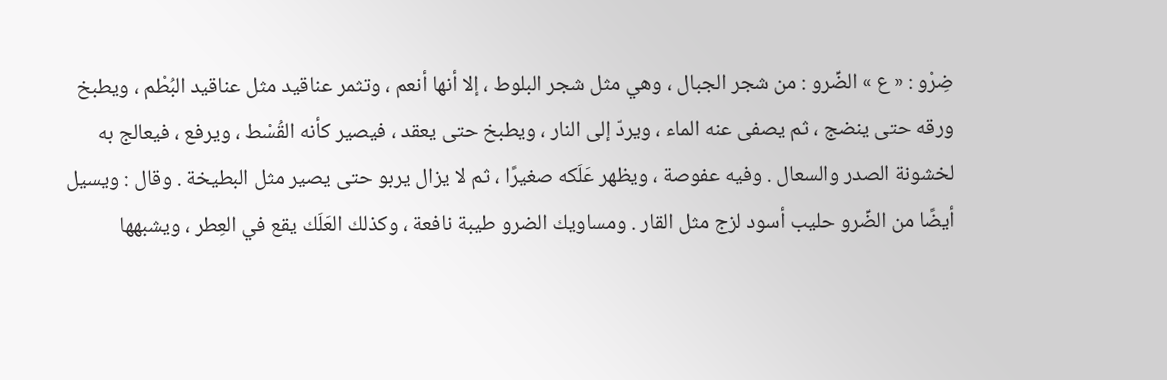ضِرْو : « ع » الضِّرو : من شجر الجبال ، وهي مثل شجر البلوط ، إلا أنها أنعم ، وتثمر عناقيد مثل عناقيد البُطْم ، ويطبخ ورقه حتى ينضج ، ثم يصفى عنه الماء ، ويردّ إلى النار ، ويطبخ حتى يعقد ، فيصير كأنه القُسْط ، ويرفع ، فيعالج به لخشونة الصدر والسعال . وفيه عفوصة ، ويظهر عَلَكه صغيرًا ، ثم لا يزال يربو حتى يصير مثل البطيخة . وقال : ويسيل أيضًا من الضِّرو حليب أسود لزج مثل القار . ومساويك الضرو طيبة نافعة ، وكذلك العَلَك يقع في العِطر ، ويشبهها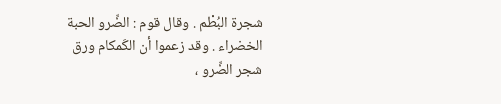شجرة البُطْم . وقال قوم : الضِّرو الحبة الخضراء . وقد زعموا أن الكَمكام ورق شجر الضِّرو ،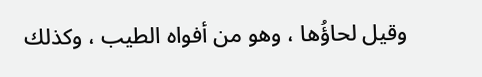وقيل لحاؤُها ، وهو من أفواه الطيب ، وكذلك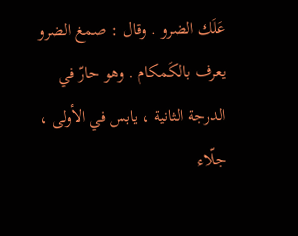عَلَك الضرو . وقال : صمغ الضرو يعرف بالكَمكام . وهو حارّ في الدرجة الثانية ، يابس في الأولى ، جلّاء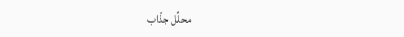محلِّل جذّاب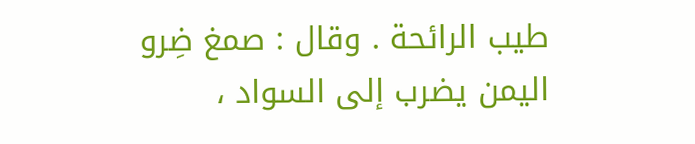طيب الرائحة . وقال : صمغ ضِرو اليمن يضرب إلى السواد ،